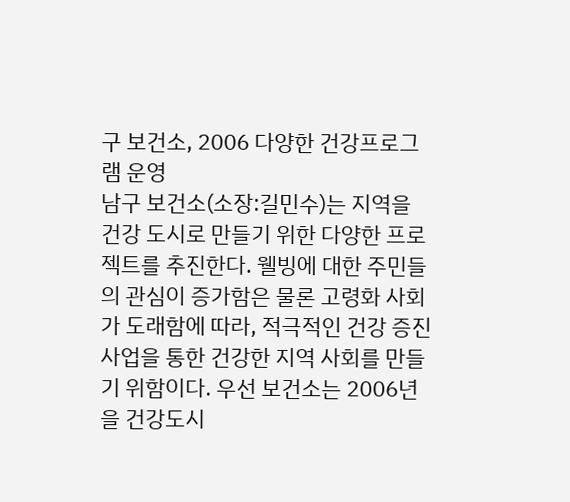구 보건소, 2006 다양한 건강프로그램 운영
남구 보건소(소장:길민수)는 지역을 건강 도시로 만들기 위한 다양한 프로젝트를 추진한다. 웰빙에 대한 주민들의 관심이 증가함은 물론 고령화 사회가 도래함에 따라, 적극적인 건강 증진 사업을 통한 건강한 지역 사회를 만들기 위함이다. 우선 보건소는 2006년을 건강도시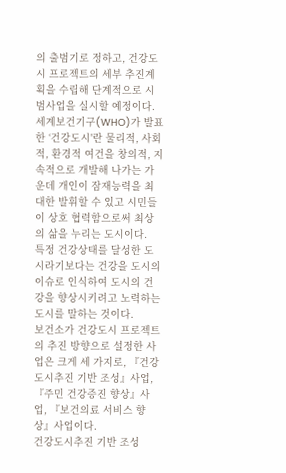의 출범기로 정하고, 건강도시 프로젝트의 세부 추진계획을 수립해 단계적으로 시범사업을 실시할 예정이다.
세계보건기구(WHO)가 발표한 ‘건강도시'란 물리적, 사회적, 환경적 여건을 창의적, 지속적으로 개발해 나가는 가운데 개인이 잠재능력을 최대한 발휘할 수 있고 시민들이 상호 협력함으로써 최상의 삶을 누리는 도시이다.
특정 건강상태를 달성한 도시라기보다는 건강을 도시의 이슈로 인식하여 도시의 건강을 향상시키려고 노력하는 도시를 말하는 것이다.
보건소가 건강도시 프로젝트의 추진 방향으로 설정한 사업은 크게 세 가지로, 『건강도시추진 기반 조성』사업, 『주민 건강증진 향상』사업, 『보건의료 서비스 향상』사업이다.
건강도시추진 기반 조성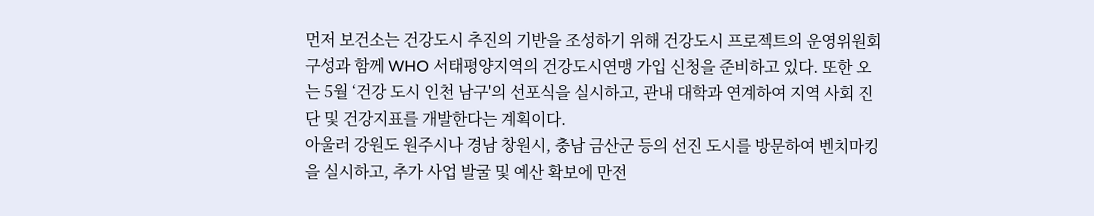먼저 보건소는 건강도시 추진의 기반을 조성하기 위해 건강도시 프로젝트의 운영위원회 구성과 함께 WHO 서태평양지역의 건강도시연맹 가입 신청을 준비하고 있다. 또한 오는 5월 ‘건강 도시 인천 남구'의 선포식을 실시하고, 관내 대학과 연계하여 지역 사회 진단 및 건강지표를 개발한다는 계획이다.
아울러 강원도 원주시나 경남 창원시, 충남 금산군 등의 선진 도시를 방문하여 벤치마킹을 실시하고, 추가 사업 발굴 및 예산 확보에 만전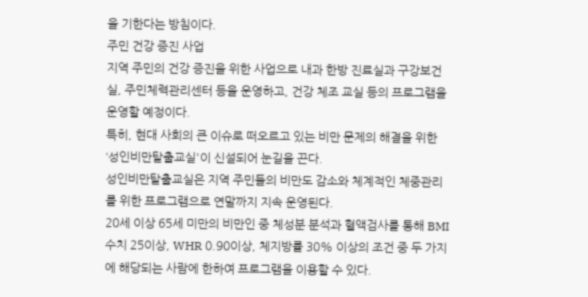을 기한다는 방침이다.
주민 건강 증진 사업
지역 주민의 건강 증진을 위한 사업으로 내과 한방 진료실과 구강보건실, 주민체력관리센터 등을 운영하고, 건강 체조 교실 등의 프로그램을 운영할 예정이다.
특히, 현대 사회의 큰 이슈로 떠오르고 있는 비만 문제의 해결을 위한 ‘성인비만탈출교실'이 신설되어 눈길을 끈다.
성인비만탈출교실은 지역 주민들의 비만도 감소와 체계적인 체중관리를 위한 프로그램으로 연말까지 지속 운영된다.
20세 이상 65세 미만의 비만인 중 체성분 분석과 혈액검사를 통해 BMI 수치 25이상, WHR 0.90이상, 체지방률 30% 이상의 조건 중 두 가지에 해당되는 사람에 한하여 프로그램을 이용할 수 있다.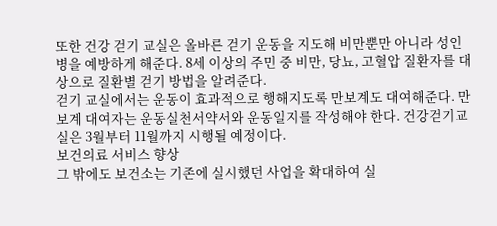또한 건강 걷기 교실은 올바른 걷기 운동을 지도해 비만뿐만 아니라 성인병을 예방하게 해준다. 8세 이상의 주민 중 비만, 당뇨, 고혈압 질환자를 대상으로 질환별 걷기 방법을 알려준다.
걷기 교실에서는 운동이 효과적으로 행해지도록 만보계도 대여해준다. 만보계 대여자는 운동실천서약서와 운동일지를 작성해야 한다. 건강걷기교실은 3월부터 11월까지 시행될 예정이다.
보건의료 서비스 향상
그 밖에도 보건소는 기존에 실시했던 사업을 확대하여 실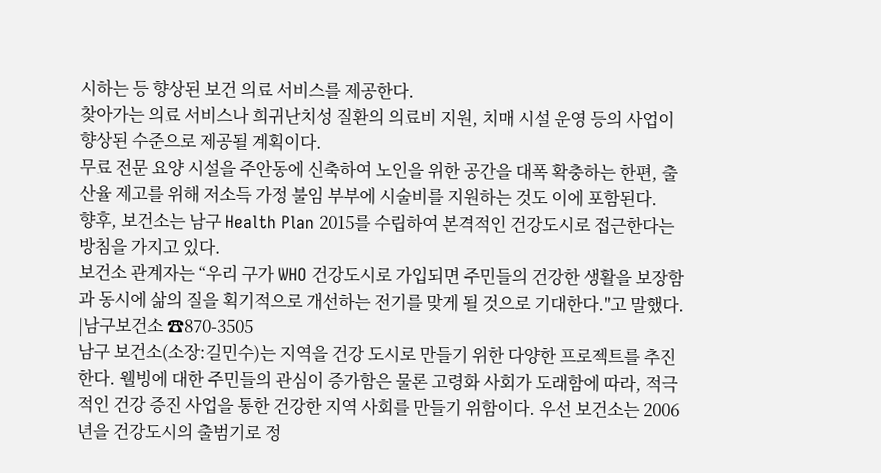시하는 등 향상된 보건 의료 서비스를 제공한다.
찾아가는 의료 서비스나 희귀난치성 질환의 의료비 지원, 치매 시설 운영 등의 사업이 향상된 수준으로 제공될 계획이다.
무료 전문 요양 시설을 주안동에 신축하여 노인을 위한 공간을 대폭 확충하는 한편, 출산율 제고를 위해 저소득 가정 불임 부부에 시술비를 지원하는 것도 이에 포함된다.
향후, 보건소는 남구 Health Plan 2015를 수립하여 본격적인 건강도시로 접근한다는 방침을 가지고 있다.
보건소 관계자는 “우리 구가 WHO 건강도시로 가입되면 주민들의 건강한 생활을 보장함과 동시에 삶의 질을 획기적으로 개선하는 전기를 맞게 될 것으로 기대한다."고 말했다.
|남구보건소 ☎870-3505
남구 보건소(소장:길민수)는 지역을 건강 도시로 만들기 위한 다양한 프로젝트를 추진한다. 웰빙에 대한 주민들의 관심이 증가함은 물론 고령화 사회가 도래함에 따라, 적극적인 건강 증진 사업을 통한 건강한 지역 사회를 만들기 위함이다. 우선 보건소는 2006년을 건강도시의 출범기로 정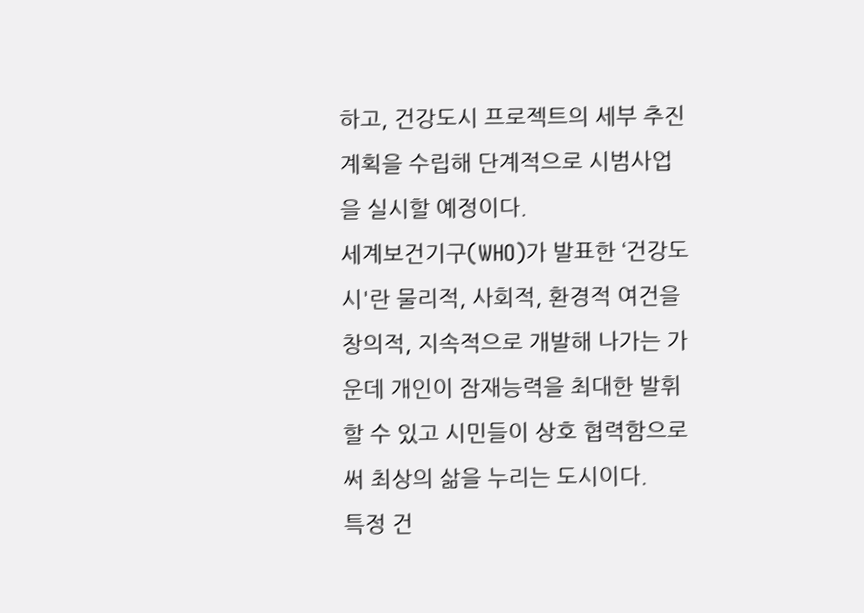하고, 건강도시 프로젝트의 세부 추진계획을 수립해 단계적으로 시범사업을 실시할 예정이다.
세계보건기구(WHO)가 발표한 ‘건강도시'란 물리적, 사회적, 환경적 여건을 창의적, 지속적으로 개발해 나가는 가운데 개인이 잠재능력을 최대한 발휘할 수 있고 시민들이 상호 협력함으로써 최상의 삶을 누리는 도시이다.
특정 건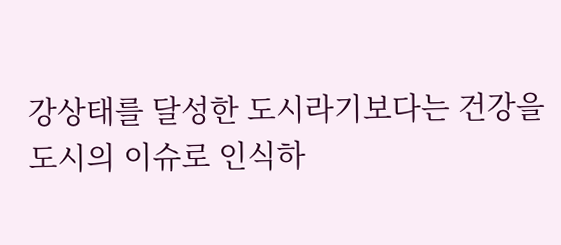강상태를 달성한 도시라기보다는 건강을 도시의 이슈로 인식하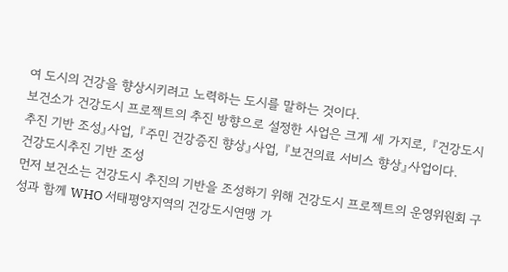여 도시의 건강을 향상시키려고 노력하는 도시를 말하는 것이다.
보건소가 건강도시 프로젝트의 추진 방향으로 설정한 사업은 크게 세 가지로, 『건강도시추진 기반 조성』사업, 『주민 건강증진 향상』사업, 『보건의료 서비스 향상』사업이다.
건강도시추진 기반 조성
먼저 보건소는 건강도시 추진의 기반을 조성하기 위해 건강도시 프로젝트의 운영위원회 구성과 함께 WHO 서태평양지역의 건강도시연맹 가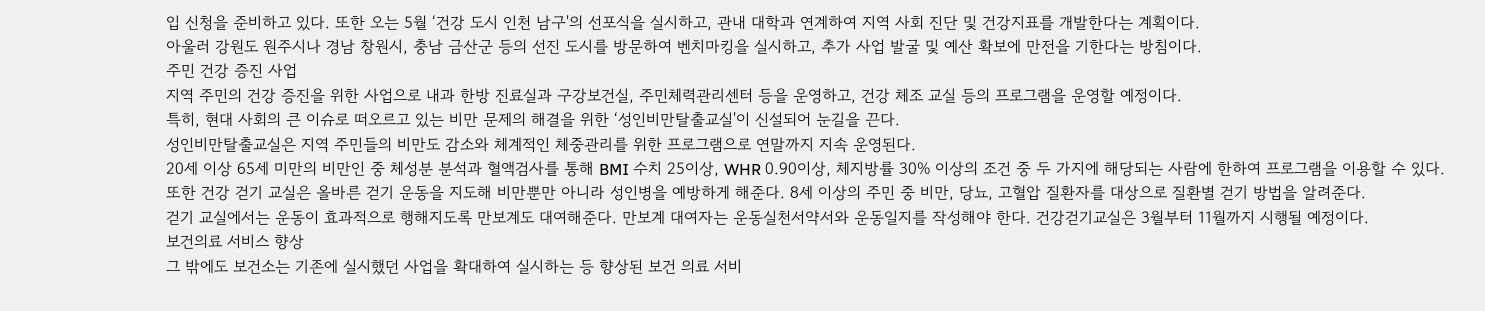입 신청을 준비하고 있다. 또한 오는 5월 ‘건강 도시 인천 남구'의 선포식을 실시하고, 관내 대학과 연계하여 지역 사회 진단 및 건강지표를 개발한다는 계획이다.
아울러 강원도 원주시나 경남 창원시, 충남 금산군 등의 선진 도시를 방문하여 벤치마킹을 실시하고, 추가 사업 발굴 및 예산 확보에 만전을 기한다는 방침이다.
주민 건강 증진 사업
지역 주민의 건강 증진을 위한 사업으로 내과 한방 진료실과 구강보건실, 주민체력관리센터 등을 운영하고, 건강 체조 교실 등의 프로그램을 운영할 예정이다.
특히, 현대 사회의 큰 이슈로 떠오르고 있는 비만 문제의 해결을 위한 ‘성인비만탈출교실'이 신설되어 눈길을 끈다.
성인비만탈출교실은 지역 주민들의 비만도 감소와 체계적인 체중관리를 위한 프로그램으로 연말까지 지속 운영된다.
20세 이상 65세 미만의 비만인 중 체성분 분석과 혈액검사를 통해 BMI 수치 25이상, WHR 0.90이상, 체지방률 30% 이상의 조건 중 두 가지에 해당되는 사람에 한하여 프로그램을 이용할 수 있다.
또한 건강 걷기 교실은 올바른 걷기 운동을 지도해 비만뿐만 아니라 성인병을 예방하게 해준다. 8세 이상의 주민 중 비만, 당뇨, 고혈압 질환자를 대상으로 질환별 걷기 방법을 알려준다.
걷기 교실에서는 운동이 효과적으로 행해지도록 만보계도 대여해준다. 만보계 대여자는 운동실천서약서와 운동일지를 작성해야 한다. 건강걷기교실은 3월부터 11월까지 시행될 예정이다.
보건의료 서비스 향상
그 밖에도 보건소는 기존에 실시했던 사업을 확대하여 실시하는 등 향상된 보건 의료 서비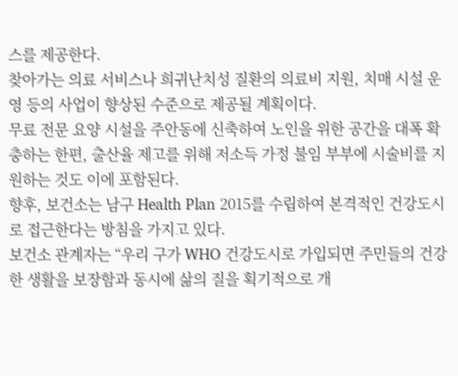스를 제공한다.
찾아가는 의료 서비스나 희귀난치성 질환의 의료비 지원, 치매 시설 운영 등의 사업이 향상된 수준으로 제공될 계획이다.
무료 전문 요양 시설을 주안동에 신축하여 노인을 위한 공간을 대폭 확충하는 한편, 출산율 제고를 위해 저소득 가정 불임 부부에 시술비를 지원하는 것도 이에 포함된다.
향후, 보건소는 남구 Health Plan 2015를 수립하여 본격적인 건강도시로 접근한다는 방침을 가지고 있다.
보건소 관계자는 “우리 구가 WHO 건강도시로 가입되면 주민들의 건강한 생활을 보장함과 동시에 삶의 질을 획기적으로 개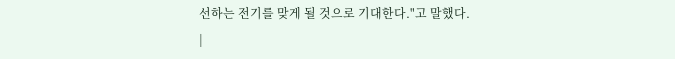선하는 전기를 맞게 될 것으로 기대한다."고 말했다.
|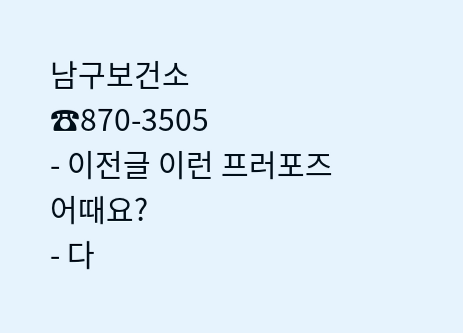남구보건소 ☎870-3505
- 이전글 이런 프러포즈 어때요?
- 다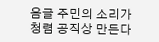음글 주민의 소리가 청렴 공직상 만든다